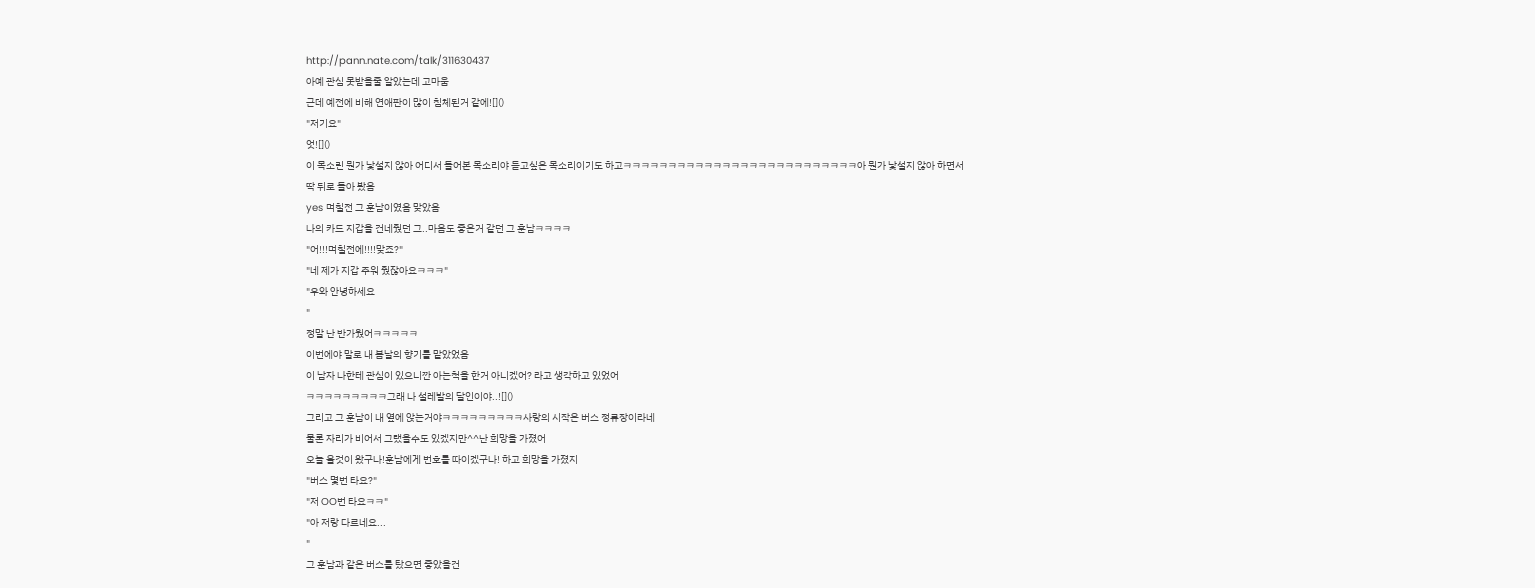http://pann.nate.com/talk/311630437
아예 관심 못받을줄 알았는데 고마움
근데 예전에 비해 연애판이 많이 침체된거 같에![]()
"저기요"
엇![]()
이 목소린 뭔가 낯설지 않아 어디서 들어본 목소리야 듣고싶은 목소리이기도 하고ㅋㅋㅋㅋㅋㅋㅋㅋㅋㅋㅋㅋㅋㅋㅋㅋㅋㅋㅋㅋㅋㅋㅋㅋㅋㅋ아 뭔가 낯설지 않아 하면서
딱 뒤로 돌아 봤음
yes 며칠전 그 훈남이였음 맞았음
나의 카드 지갑을 건네줬던 그..마음도 좋은거 같던 그 훈남ㅋㅋㅋㅋ
"어!!!며칠전에!!!!맞죠?"
"네 제가 지갑 주워 줬잖아요ㅋㅋㅋ"
"우와 안녕하세요
"
정말 난 반가웠어ㅋㅋㅋㅋㅋ
이번에야 말로 내 봄날의 향기를 맡았었음
이 남자 나한테 관심이 있으니깐 아는척을 한거 아니겠어? 라고 생각하고 있었어
ㅋㅋㅋㅋㅋㅋㅋㅋㅋ그래 나 설레발의 달인이야..![]()
그리고 그 훈남이 내 옆에 앉는거야ㅋㅋㅋㅋㅋㅋㅋㅋㅋ사랑의 시작은 버스 정류장이라네
물론 자리가 비어서 그랬을수도 있겠지만^^난 희망을 가졌어
오늘 올것이 왔구나!훈남에게 번호를 따이겠구나! 하고 희망을 가졌지
"버스 몇번 타요?"
"저 OO번 타요ㅋㅋ"
"아 저랑 다르네요...
"
그 훈남과 같은 버스를 탔으면 좋았을건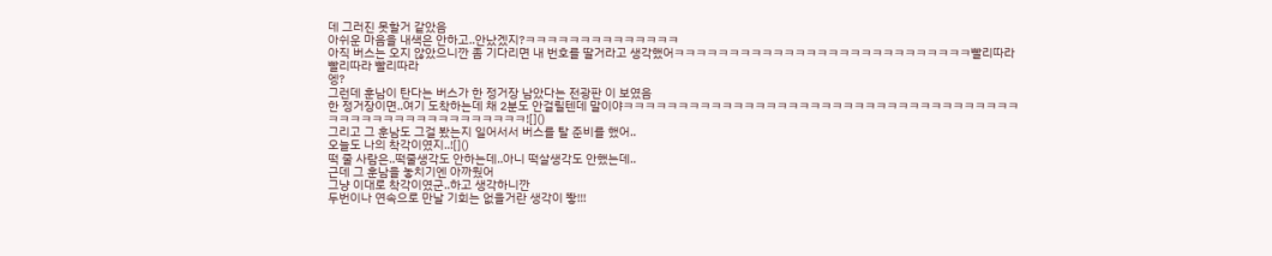데 그러진 못할거 같았음
아쉬운 마음을 내색은 안하고..안났겠지?ㅋㅋㅋㅋㅋㅋㅋㅋㅋㅋㅋㅋㅋㅋ
아직 버스는 오지 않았으니깐 좀 기다리면 내 번호를 딸거라고 생각했어ㅋㅋㅋㅋㅋㅋㅋㅋㅋㅋㅋㅋㅋㅋㅋㅋㅋㅋㅋㅋㅋㅋㅋㅋㅋㅋㅋ빨리따라 빨리따라 빨리따라
엥?
그런데 훈남이 탄다는 버스가 한 정거장 남았다는 전광판 이 보였음
한 정거장이면..여기 도착하는데 채 2분도 안걸릴텐데 말이야ㅋㅋㅋㅋㅋㅋㅋㅋㅋㅋㅋㅋㅋㅋㅋㅋㅋㅋㅋㅋㅋㅋㅋㅋㅋㅋㅋㅋㅋㅋㅋㅋㅋㅋㅋㅋㅋㅋㅋㅋㅋㅋㅋㅋㅋㅋㅋㅋㅋㅋㅋㅋㅋㅋ![]()
그리고 그 훈남도 그걸 봤는지 일어서서 버스를 탈 준비를 했어..
오늘도 나의 착각이였지..![]()
떡 줄 사람은..떡줄생각도 안하는데..아니 떡살생각도 안했는데..
근데 그 훈남을 놓치기엔 아까웠어
그냥 이대로 착각이였군..하고 생각하니깐
두번이나 연속으로 만날 기회는 없을거란 생각이 뙇!!!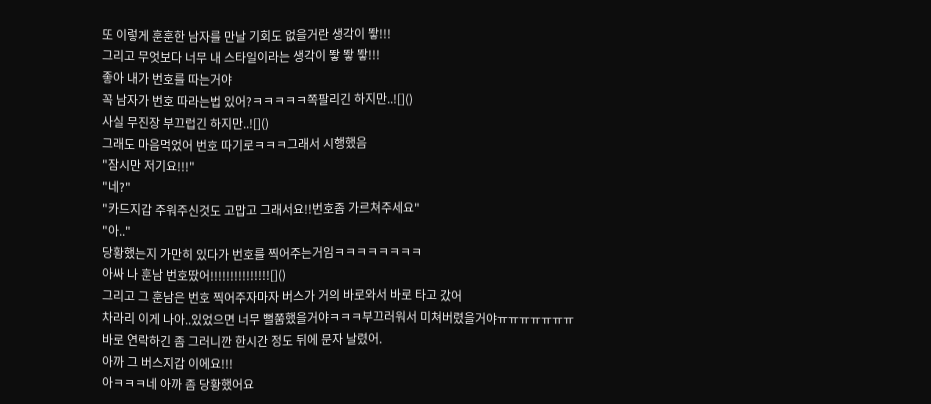또 이렇게 훈훈한 남자를 만날 기회도 없을거란 생각이 뙇!!!
그리고 무엇보다 너무 내 스타일이라는 생각이 뙇 뙇 뙇!!!
좋아 내가 번호를 따는거야
꼭 남자가 번호 따라는법 있어?ㅋㅋㅋㅋㅋ쪽팔리긴 하지만..![]()
사실 무진장 부끄럽긴 하지만..![]()
그래도 마음먹었어 번호 따기로ㅋㅋㅋ그래서 시행했음
"잠시만 저기요!!!"
"네?"
"카드지갑 주워주신것도 고맙고 그래서요!!번호좀 가르쳐주세요"
"아.."
당황했는지 가만히 있다가 번호를 찍어주는거임ㅋㅋㅋㅋㅋㅋㅋㅋ
아싸 나 훈남 번호땄어!!!!!!!!!!!!!!![]()
그리고 그 훈남은 번호 찍어주자마자 버스가 거의 바로와서 바로 타고 갔어
차라리 이게 나아..있었으면 너무 뻘쭘했을거야ㅋㅋㅋ부끄러워서 미쳐버렸을거야ㅠㅠㅠㅠㅠㅠㅠ
바로 연락하긴 좀 그러니깐 한시간 정도 뒤에 문자 날렸어.
아까 그 버스지갑 이에요!!!
아ㅋㅋㅋ네 아까 좀 당황했어요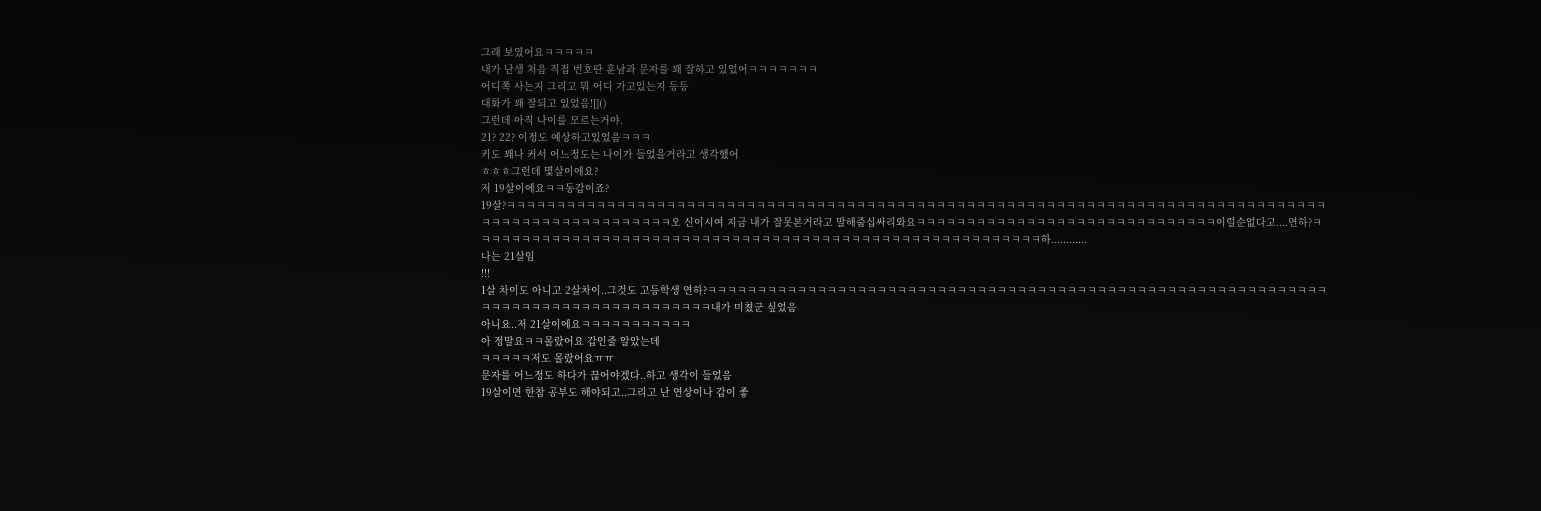그래 보였어요ㅋㅋㅋㅋㅋ
내가 난생 처음 직접 번호딴 훈남과 문자를 꽤 잘하고 있었어ㅋㅋㅋㅋㅋㅋㅋ
어디쪽 사는지 그리고 뭐 어디 가고있는지 등등
대화가 꽤 잘되고 있었음![]()
그런데 아직 나이를 모르는거야.
21? 22? 이정도 예상하고있었음ㅋㅋㅋ
키도 꽤나 커서 어느정도는 나이가 들었을거라고 생각했어
ㅎㅎㅎ그런데 몇살이에요?
저 19살이에요ㅋㅋ동갑이죠?
19살?ㅋㅋㅋㅋㅋㅋㅋㅋㅋㅋㅋㅋㅋㅋㅋㅋㅋㅋㅋㅋㅋㅋㅋㅋㅋㅋㅋㅋㅋㅋㅋㅋㅋㅋㅋㅋㅋㅋㅋㅋㅋㅋㅋㅋㅋㅋㅋㅋㅋㅋㅋㅋㅋㅋㅋㅋㅋㅋㅋㅋㅋㅋㅋㅋㅋㅋㅋㅋㅋㅋㅋㅋㅋㅋㅋㅋㅋㅋㅋㅋㅋㅋㅋㅋㅋㅋㅋㅋㅋㅋㅋㅋㅋㅋㅋㅋㅋㅋㅋㅋㅋ오 신이시여 지금 내가 잘못본거라고 말해줍십싸리와요ㅋㅋㅋㅋㅋㅋㅋㅋㅋㅋㅋㅋㅋㅋㅋㅋㅋㅋㅋㅋㅋㅋㅋㅋㅋㅋㅋㅋㅋㅋ이럴순없다고....연하?ㅋㅋㅋㅋㅋㅋㅋㅋㅋㅋㅋㅋㅋㅋㅋㅋㅋㅋㅋㅋㅋㅋㅋㅋㅋㅋㅋㅋㅋㅋㅋㅋㅋㅋㅋㅋㅋㅋㅋㅋㅋㅋㅋㅋㅋㅋㅋㅋㅋㅋㅋㅋㅋㅋㅋㅋㅋ하............
나는 21살임
!!!
1살 차이도 아니고 2살차이..그것도 고등학생 연하?ㅋㅋㅋㅋㅋㅋㅋㅋㅋㅋㅋㅋㅋㅋㅋㅋㅋㅋㅋㅋㅋㅋㅋㅋㅋㅋㅋㅋㅋㅋㅋㅋㅋㅋㅋㅋㅋㅋㅋㅋㅋㅋㅋㅋㅋㅋㅋㅋㅋㅋㅋㅋㅋㅋㅋㅋㅋㅋㅋㅋㅋㅋㅋㅋㅋㅋㅋㅋㅋㅋㅋㅋㅋㅋㅋㅋㅋㅋㅋㅋㅋㅋㅋㅋㅋ내가 미쳤군 싶었음
아니요..저 21살이에요ㅋㅋㅋㅋㅋㅋㅋㅋㅋㅋㅋ
아 정말요ㅋㅋ몰랐어요 갑인줄 알았는데
ㅋㅋㅋㅋㅋ저도 몰랐어요ㅠㅠ
문자를 어느정도 하다가 끊어야겠다..하고 생각이 들었음
19살이면 한참 공부도 해야되고..그리고 난 연상이나 갑이 좋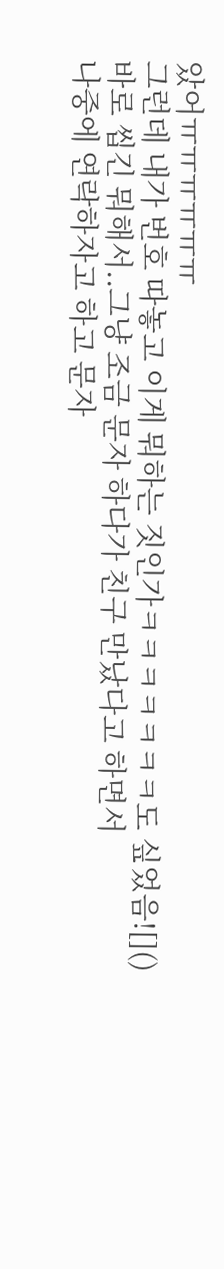았어ㅠㅠㅠㅠㅠㅠ
그런데 내가 번호 따놓고 이게 뭐하는 짓인가ㅋㅋㅋㅋㅋㅋㅋ도 싶었음![]()
바로 씹긴 뭐해서..그냥 조금 문자 하다가 친구 만났다고 하면서
나중에 연락하자고 하고 문자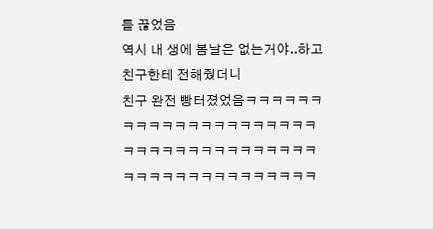를 끊었음
역시 내 생에 봄날은 없는거야..하고 친구한테 전해줬더니
친구 완전 빵터졌었음ㅋㅋㅋㅋㅋㅋㅋㅋㅋㅋㅋㅋㅋㅋㅋㅋㅋㅋㅋㅋㅋㅋㅋㅋㅋㅋㅋㅋㅋㅋㅋㅋㅋㅋㅋㅋㅋㅋㅋㅋㅋㅋㅋㅋㅋㅋㅋㅋㅋㅋㅋ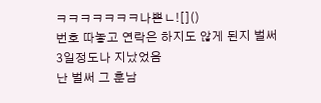ㅋㅋㅋㅋㅋㅋㅋ나쁜ㄴ![]()
번호 따놓고 연락은 하지도 않게 된지 벌써 3일정도나 지났었음
난 벌써 그 훈남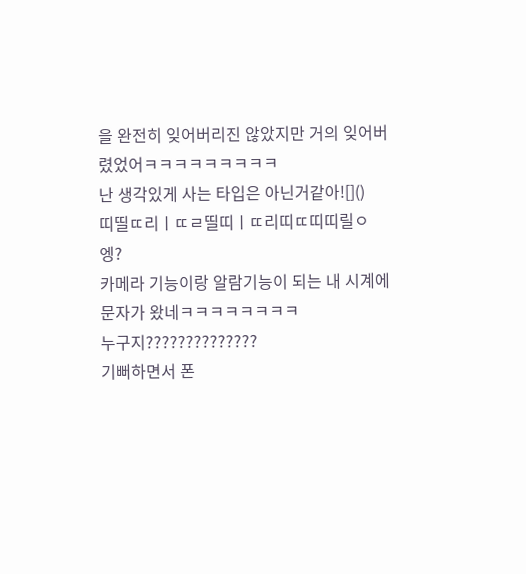을 완전히 잊어버리진 않았지만 거의 잊어버렸었어ㅋㅋㅋㅋㅋㅋㅋㅋㅋ
난 생각있게 사는 타입은 아닌거같아![]()
띠띨ㄸ리ㅣㄸㄹ띨띠ㅣㄸ리띠ㄸ띠띠릴ㅇ
엥?
카메라 기능이랑 알람기능이 되는 내 시계에 문자가 왔네ㅋㅋㅋㅋㅋㅋㅋㅋ
누구지??????????????
기뻐하면서 폰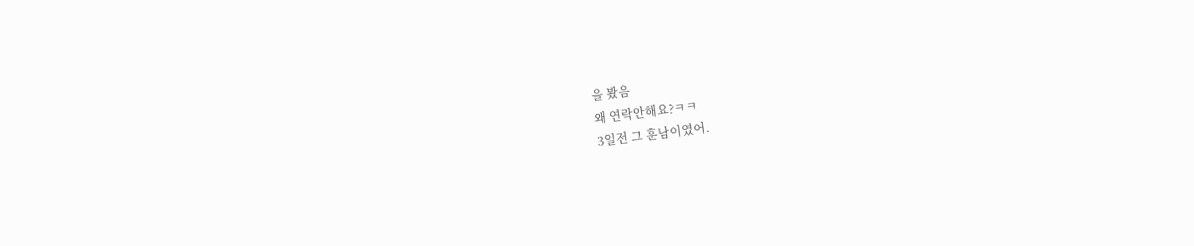을 봤음
왜 연락안해요?ㅋㅋ
3일전 그 훈남이였어.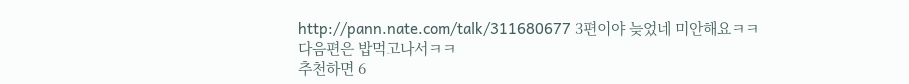http://pann.nate.com/talk/311680677 3편이야 늦었네 미안해요ㅋㅋ
다음편은 밥먹고나서ㅋㅋ
추천하면 6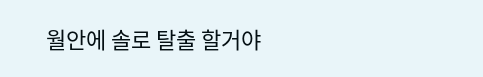월안에 솔로 탈출 할거야